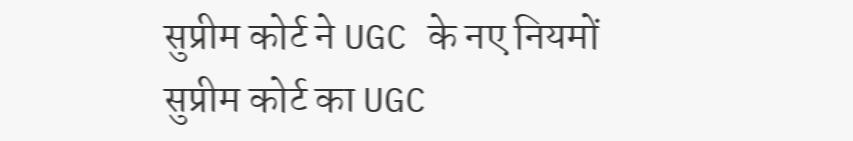सुप्रीम कोर्ट ने UGC के नए नियमों
सुप्रीम कोर्ट का UGC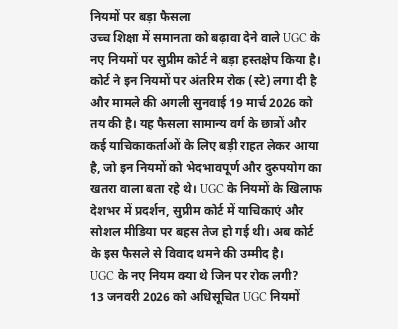नियमों पर बड़ा फैसला
उच्च शिक्षा में समानता को बढ़ावा देने वाले UGC के नए नियमों पर सुप्रीम कोर्ट ने बड़ा हस्तक्षेप किया है। कोर्ट ने इन नियमों पर अंतरिम रोक (स्टे) लगा दी है और मामले की अगली सुनवाई 19 मार्च 2026 को तय की है। यह फैसला सामान्य वर्ग के छात्रों और कई याचिकाकर्ताओं के लिए बड़ी राहत लेकर आया है, जो इन नियमों को भेदभावपूर्ण और दुरुपयोग का खतरा वाला बता रहे थे। UGC के नियमों के खिलाफ देशभर में प्रदर्शन, सुप्रीम कोर्ट में याचिकाएं और सोशल मीडिया पर बहस तेज हो गई थी। अब कोर्ट के इस फैसले से विवाद थमने की उम्मीद है।
UGC के नए नियम क्या थे जिन पर रोक लगी?
13 जनवरी 2026 को अधिसूचित UGC नियमों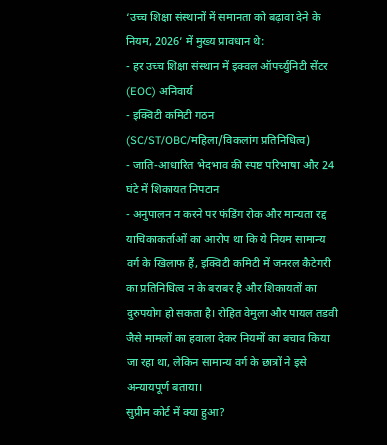‘उच्च शिक्षा संस्थानों में समानता को बढ़ावा देने के नियम, 2026’ में मुख्य प्रावधान थे:
- हर उच्च शिक्षा संस्थान में इक्वल ऑपर्च्युनिटी सेंटर (EOC) अनिवार्य
- इक्विटी कमिटी गठन (SC/ST/OBC/महिला/विकलांग प्रतिनिधित्व)
- जाति-आधारित भेदभाव की स्पष्ट परिभाषा और 24 घंटे में शिकायत निपटान
- अनुपालन न करने पर फंडिंग रोक और मान्यता रद्द
याचिकाकर्ताओं का आरोप था कि ये नियम सामान्य वर्ग के खिलाफ हैं, इक्विटी कमिटी में जनरल कैटेगरी का प्रतिनिधित्व न के बराबर है और शिकायतों का दुरुपयोग हो सकता है। रोहित वेमुला और पायल तडवी जैसे मामलों का हवाला देकर नियमों का बचाव किया जा रहा था, लेकिन सामान्य वर्ग के छात्रों ने इसे अन्यायपूर्ण बताया।
सुप्रीम कोर्ट में क्या हुआ?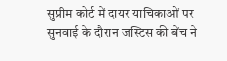सुप्रीम कोर्ट में दायर याचिकाओं पर सुनवाई के दौरान जस्टिस की बेंच ने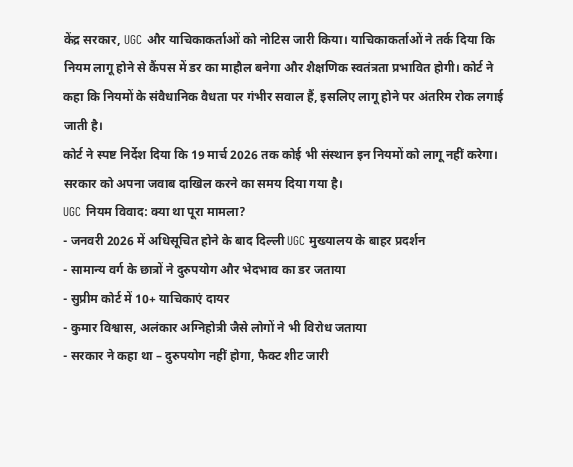केंद्र सरकार, UGC और याचिकाकर्ताओं को नोटिस जारी किया। याचिकाकर्ताओं ने तर्क दिया कि नियम लागू होने से कैंपस में डर का माहौल बनेगा और शैक्षणिक स्वतंत्रता प्रभावित होगी। कोर्ट ने कहा कि नियमों के संवैधानिक वैधता पर गंभीर सवाल हैं, इसलिए लागू होने पर अंतरिम रोक लगाई जाती है।
कोर्ट ने स्पष्ट निर्देश दिया कि 19 मार्च 2026 तक कोई भी संस्थान इन नियमों को लागू नहीं करेगा। सरकार को अपना जवाब दाखिल करने का समय दिया गया है।
UGC नियम विवाद: क्या था पूरा मामला?
- जनवरी 2026 में अधिसूचित होने के बाद दिल्ली UGC मुख्यालय के बाहर प्रदर्शन
- सामान्य वर्ग के छात्रों ने दुरुपयोग और भेदभाव का डर जताया
- सुप्रीम कोर्ट में 10+ याचिकाएं दायर
- कुमार विश्वास, अलंकार अग्निहोत्री जैसे लोगों ने भी विरोध जताया
- सरकार ने कहा था – दुरुपयोग नहीं होगा, फैक्ट शीट जारी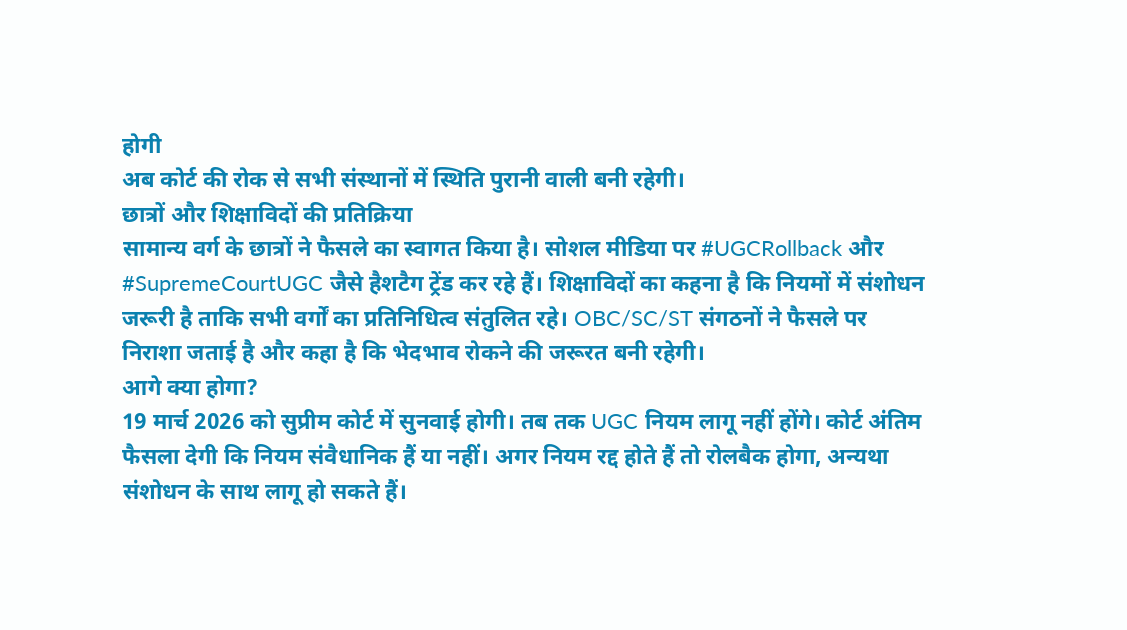होगी
अब कोर्ट की रोक से सभी संस्थानों में स्थिति पुरानी वाली बनी रहेगी।
छात्रों और शिक्षाविदों की प्रतिक्रिया
सामान्य वर्ग के छात्रों ने फैसले का स्वागत किया है। सोशल मीडिया पर #UGCRollback और #SupremeCourtUGC जैसे हैशटैग ट्रेंड कर रहे हैं। शिक्षाविदों का कहना है कि नियमों में संशोधन जरूरी है ताकि सभी वर्गों का प्रतिनिधित्व संतुलित रहे। OBC/SC/ST संगठनों ने फैसले पर निराशा जताई है और कहा है कि भेदभाव रोकने की जरूरत बनी रहेगी।
आगे क्या होगा?
19 मार्च 2026 को सुप्रीम कोर्ट में सुनवाई होगी। तब तक UGC नियम लागू नहीं होंगे। कोर्ट अंतिम फैसला देगी कि नियम संवैधानिक हैं या नहीं। अगर नियम रद्द होते हैं तो रोलबैक होगा, अन्यथा संशोधन के साथ लागू हो सकते हैं।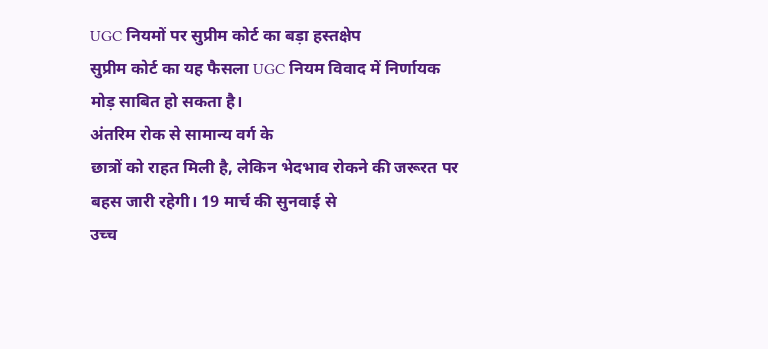UGC नियमों पर सुप्रीम कोर्ट का बड़ा हस्तक्षेप
सुप्रीम कोर्ट का यह फैसला UGC नियम विवाद में निर्णायक मोड़ साबित हो सकता है।
अंतरिम रोक से सामान्य वर्ग के
छात्रों को राहत मिली है, लेकिन भेदभाव रोकने की जरूरत पर बहस जारी रहेगी। 19 मार्च की सुनवाई से
उच्च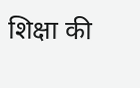शिक्षा की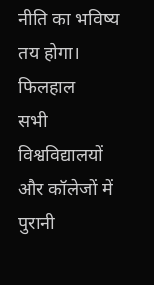नीति का भविष्य तय होगा। फिलहाल
सभी विश्वविद्यालयों और कॉलेजों में पुरानी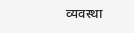व्यवस्था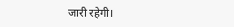जारी रहेगी।